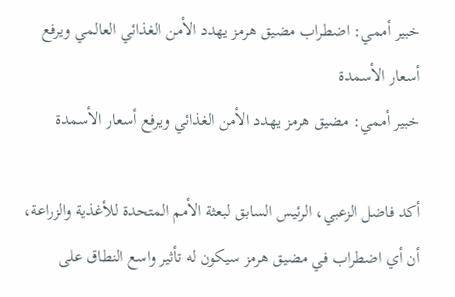خبير أممي: اضطراب مضيق هرمز يهدد الأمن الغذائي العالمي ويرفع أسعار الأسمدة
خبير أممي: مضيق هرمز يهدد الأمن الغذائي ويرفع أسعار الأسمدة

أكد فاضل الزعبي، الرئيس السابق لبعثة الأمم المتحدة للأغذية والزراعة، أن أي اضطراب في مضيق هرمز سيكون له تأثير واسع النطاق على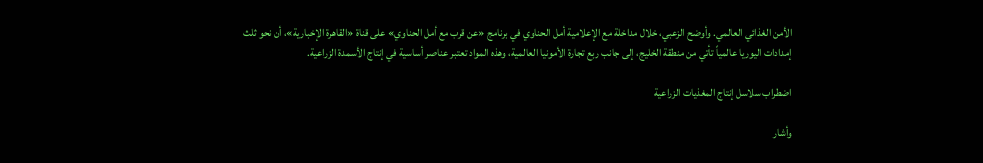الأمن الغذائي العالمي. وأوضح الزعبي، خلال مداخلة مع الإعلامية أمل الحناوي في برنامج «عن قرب مع أمل الحناوي» على قناة «القاهرة الإخبارية»، أن نحو ثلث إمدادات اليوريا عالمياً تأتي من منطقة الخليج، إلى جانب ربع تجارة الأمونيا العالمية، وهذه المواد تعتبر عناصر أساسية في إنتاج الأسمدة الزراعية.

اضطراب سلاسل إنتاج المغذيات الزراعية

وأشار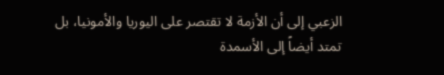الزعبي إلى أن الأزمة لا تقتصر على اليوريا والأمونيا، بل تمتد أيضاً إلى الأسمدة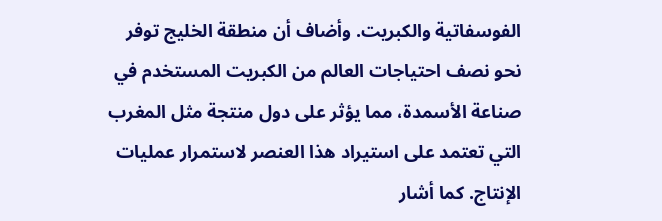الفوسفاتية والكبريت. وأضاف أن منطقة الخليج توفر نحو نصف احتياجات العالم من الكبريت المستخدم في صناعة الأسمدة، مما يؤثر على دول منتجة مثل المغرب التي تعتمد على استيراد هذا العنصر لاستمرار عمليات الإنتاج. كما أشار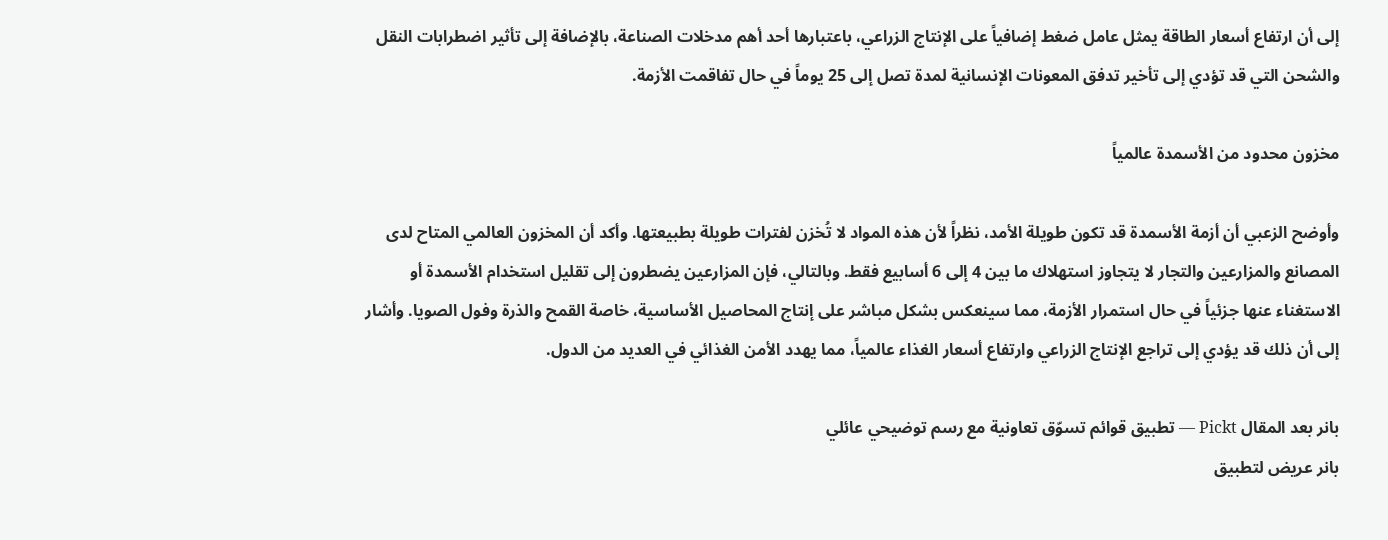إلى أن ارتفاع أسعار الطاقة يمثل عامل ضغط إضافياً على الإنتاج الزراعي، باعتبارها أحد أهم مدخلات الصناعة، بالإضافة إلى تأثير اضطرابات النقل والشحن التي قد تؤدي إلى تأخير تدفق المعونات الإنسانية لمدة تصل إلى 25 يوماً في حال تفاقمت الأزمة.

مخزون محدود من الأسمدة عالمياً

وأوضح الزعبي أن أزمة الأسمدة قد تكون طويلة الأمد، نظراً لأن هذه المواد لا تُخزن لفترات طويلة بطبيعتها. وأكد أن المخزون العالمي المتاح لدى المصانع والمزارعين والتجار لا يتجاوز استهلاك ما بين 4 إلى 6 أسابيع فقط. وبالتالي، فإن المزارعين يضطرون إلى تقليل استخدام الأسمدة أو الاستغناء عنها جزئياً في حال استمرار الأزمة، مما سينعكس بشكل مباشر على إنتاج المحاصيل الأساسية، خاصة القمح والذرة وفول الصويا. وأشار إلى أن ذلك قد يؤدي إلى تراجع الإنتاج الزراعي وارتفاع أسعار الغذاء عالمياً، مما يهدد الأمن الغذائي في العديد من الدول.

بانر بعد المقال Pickt — تطبيق قوائم تسوّق تعاونية مع رسم توضيحي عائلي
بانر عريض لتطبيق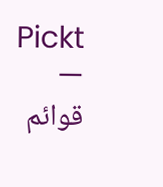Pickt — قوائم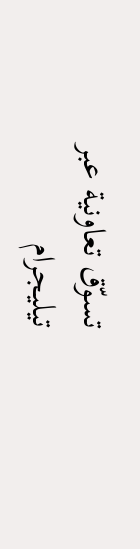تسوّق تعاونية عبر تيليجرام